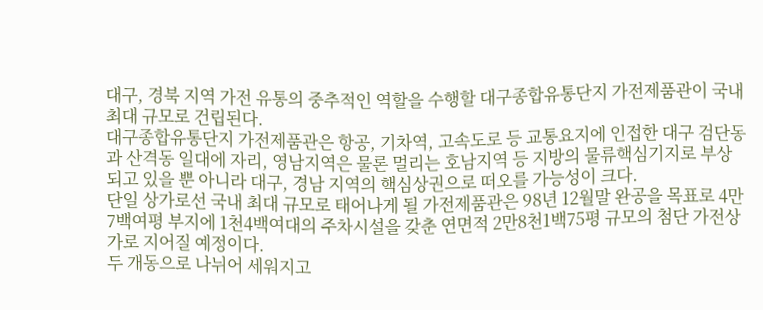대구, 경북 지역 가전 유통의 중추적인 역할을 수행할 대구종합유통단지 가전제품관이 국내 최대 규모로 건립된다.
대구종합유통단지 가전제품관은 항공, 기차역, 고속도로 등 교통요지에 인접한 대구 검단동과 산격동 일대에 자리, 영남지역은 물론 멀리는 호남지역 등 지방의 물류핵심기지로 부상되고 있을 뿐 아니라 대구, 경남 지역의 핵심상권으로 떠오를 가능성이 크다.
단일 상가로선 국내 최대 규모로 태어나게 될 가전제품관은 98년 12월말 완공을 목표로 4만7백여평 부지에 1천4백여대의 주차시설을 갖춘 연면적 2만8천1백75평 규모의 첨단 가전상가로 지어질 예정이다.
두 개동으로 나뉘어 세워지고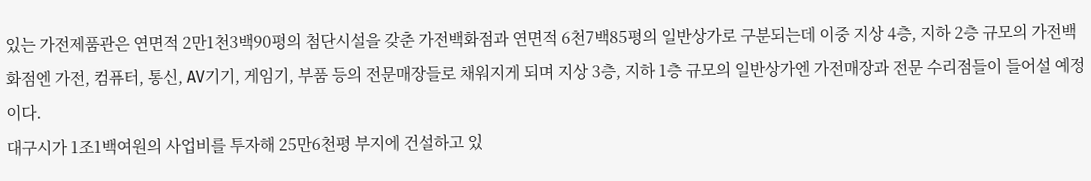있는 가전제품관은 연면적 2만1천3백90평의 첨단시설을 갖춘 가전백화점과 연면적 6천7백85평의 일반상가로 구분되는데 이중 지상 4층, 지하 2층 규모의 가전백화점엔 가전, 컴퓨터, 통신, AV기기, 게임기, 부품 등의 전문매장들로 채워지게 되며 지상 3층, 지하 1층 규모의 일반상가엔 가전매장과 전문 수리점들이 들어설 예정이다.
대구시가 1조1백여원의 사업비를 투자해 25만6천평 부지에 건설하고 있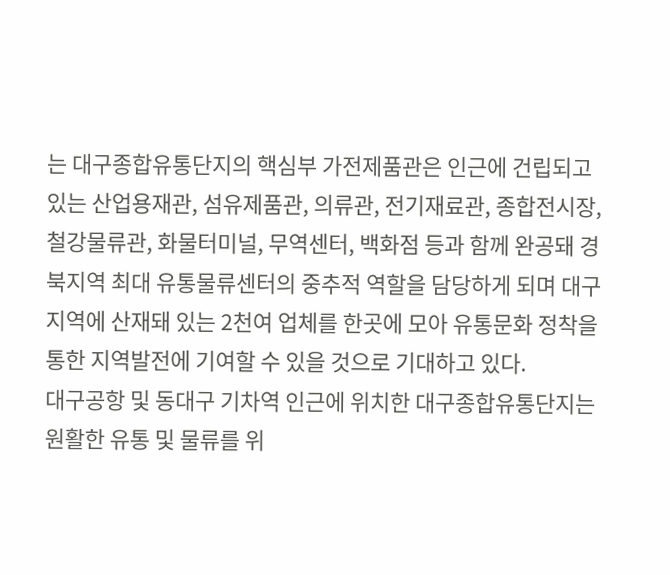는 대구종합유통단지의 핵심부 가전제품관은 인근에 건립되고 있는 산업용재관, 섬유제품관, 의류관, 전기재료관, 종합전시장, 철강물류관, 화물터미널, 무역센터, 백화점 등과 함께 완공돼 경북지역 최대 유통물류센터의 중추적 역할을 담당하게 되며 대구지역에 산재돼 있는 2천여 업체를 한곳에 모아 유통문화 정착을 통한 지역발전에 기여할 수 있을 것으로 기대하고 있다.
대구공항 및 동대구 기차역 인근에 위치한 대구종합유통단지는 원활한 유통 및 물류를 위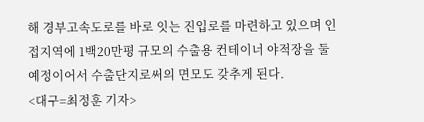해 경부고속도로를 바로 잇는 진입로를 마련하고 있으며 인접지역에 1백20만평 규모의 수출용 컨테이너 야적장을 둘 예정이어서 수출단지로써의 면모도 갖추게 된다.
<대구=최정훈 기자>